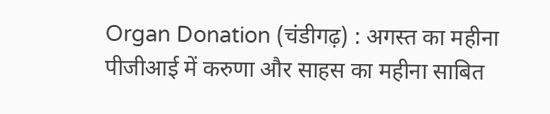Organ Donation (चंडीगढ़) : अगस्त का महीना पीजीआई में करुणा और साहस का महीना साबित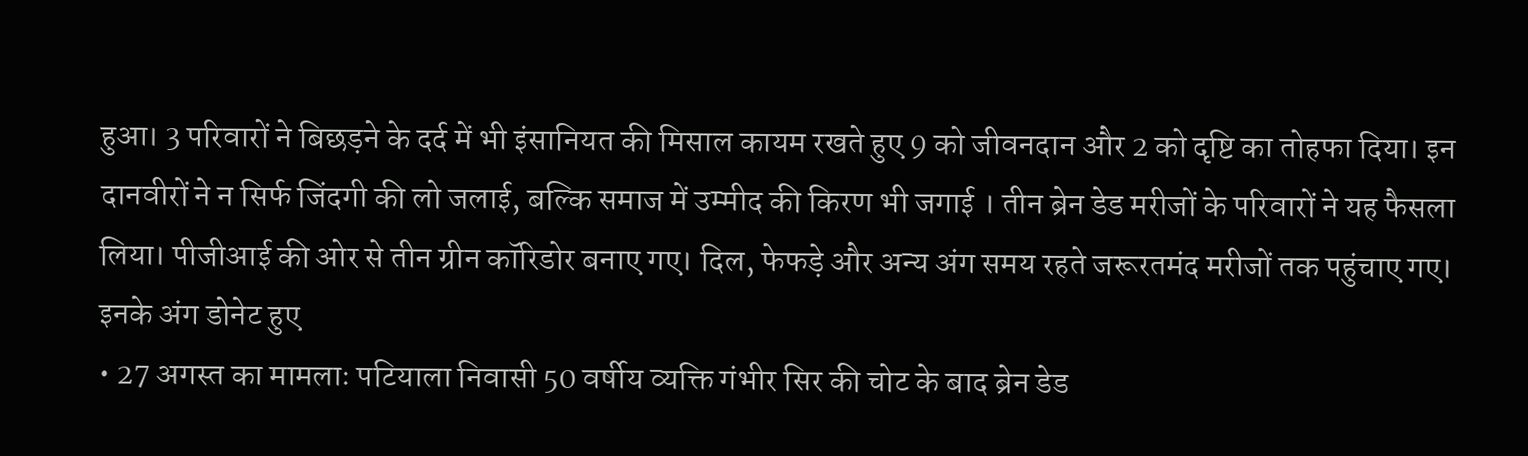हुआ। 3 परिवारों ने बिछड़ने के दर्द में भी इंसानियत की मिसाल कायम रखते हुए 9 को जीवनदान और 2 को दृष्टि का तोहफा दिया। इन दानवीरों ने न सिर्फ जिंदगी की लो जलाई, बल्कि समाज में उम्मीद की किरण भी जगाई । तीन ब्रेन डेड मरीजों के परिवारों ने यह फैसला लिया। पीजीआई की ओर से तीन ग्रीन कॉरिडोर बनाए गए। दिल, फेफड़े और अन्य अंग समय रहते जरूरतमंद मरीजों तक पहुंचाए गए।
इनके अंग डोनेट हुए
• 27 अगस्त का मामलाः पटियाला निवासी 50 वर्षीय व्यक्ति गंभीर सिर की चोट के बाद ब्रेन डेड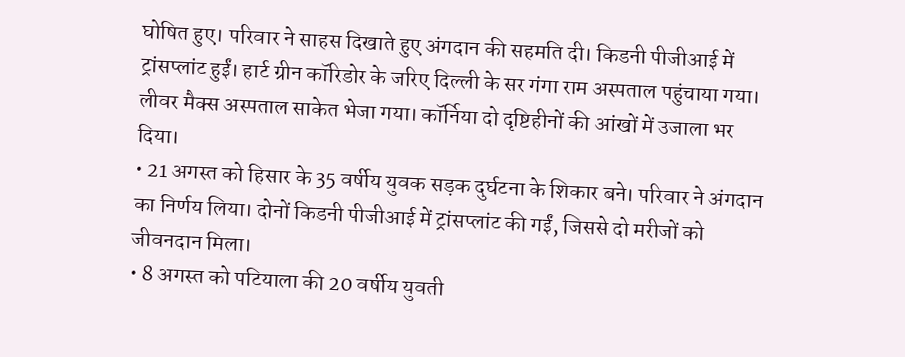घोषित हुए। परिवार ने साहस दिखाते हुए अंगदान की सहमति दी। किडनी पीजीआई में ट्रांसप्लांट हुईं। हार्ट ग्रीन कॉरिडोर के जरिए दिल्ली के सर गंगा राम अस्पताल पहुंचाया गया। लीवर मैक्स अस्पताल साकेत भेजा गया। कॉर्निया दो दृष्टिहीनों की आंखों में उजाला भर दिया।
• 21 अगस्त को हिसार के 35 वर्षीय युवक सड़क दुर्घटना के शिकार बने। परिवार ने अंगदान का निर्णय लिया। दोनों किडनी पीजीआई में ट्रांसप्लांट की गईं, जिससे दो मरीजों को जीवनदान मिला।
• 8 अगस्त को पटियाला की 20 वर्षीय युवती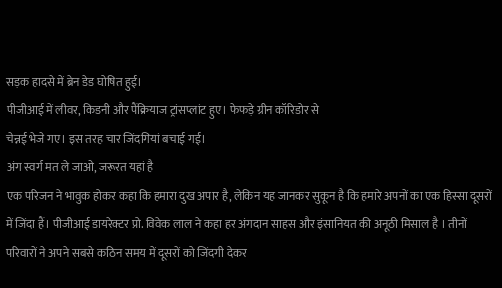सड़क हादसे में ब्रेन डेड घोषित हुई।
पीजीआई में लीवर, किडनी और पैंक्रियाज ट्रांसप्लांट हुए। फेफड़े ग्रीन कॉरिडोर से
चेन्नई भेजे गए। इस तरह चार जिंदगियां बचाई गई।
अंग स्वर्ग मत ले जाओ, जरूरत यहां है
एक परिजन ने भावुक होकर कहा कि हमारा दुख अपार है, लेकिन यह जानकर सुकून है कि हमारे अपनों का एक हिस्सा दूसरों में जिंदा हैं। पीजीआई डायरेक्टर प्रो. विवेक लाल ने कहा हर अंगदान साहस और इंसानियत की अनूठी मिसाल है । तीनों परिवारों ने अपने सबसे कठिन समय में दूसरों को जिंदगी देकर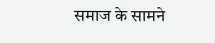समाज के सामने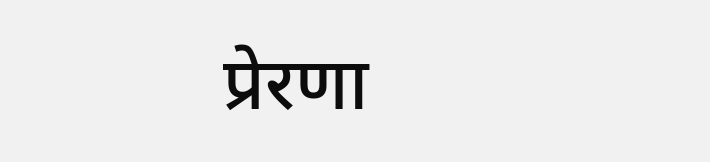प्रेरणा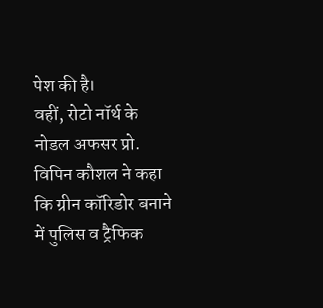पेश की है।
वहीं, रोटो नॉर्थ के नोडल अफसर प्रो. विपिन कौशल ने कहा कि ग्रीन कॉरिडोर बनाने में पुलिस व ट्रैफिक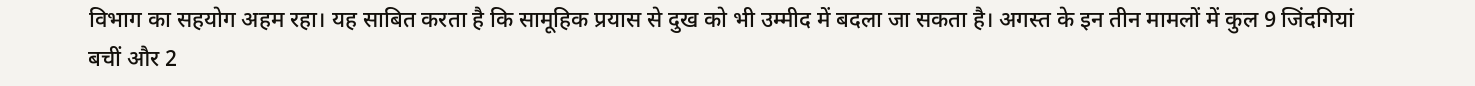विभाग का सहयोग अहम रहा। यह साबित करता है कि सामूहिक प्रयास से दुख को भी उम्मीद में बदला जा सकता है। अगस्त के इन तीन मामलों में कुल 9 जिंदगियां बचीं और 2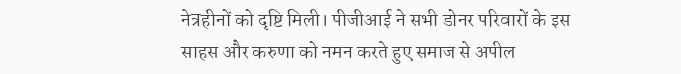नेत्रहीनों को दृष्टि मिली। पीजीआई ने सभी डोनर परिवारों के इस साहस और करुणा को नमन करते हुए समाज से अपील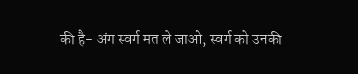की है- अंग स्वर्ग मत ले जाओ, स्वर्ग को उनकी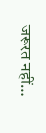जरूरत नहीं…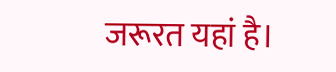जरूरत यहां है।